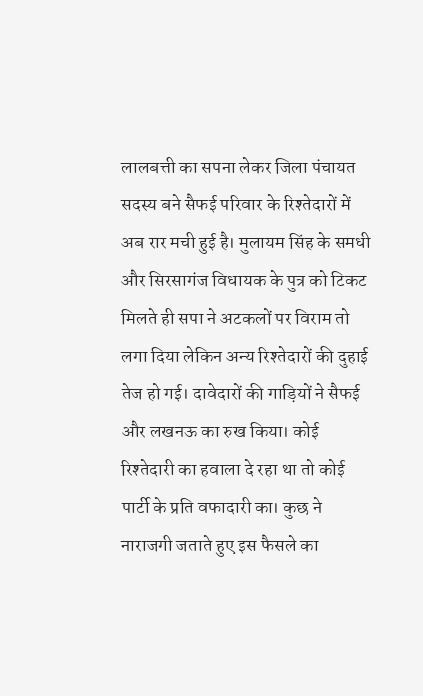लालबत्ती का सपना लेकर जिला पंचायत सदस्य बने सैफई परिवार के रिश्तेदारों में अब रार मची हुई है। मुलायम सिंह के समधी और सिरसागंज विधायक के पुत्र को टिकट मिलते ही सपा ने अटकलों पर विराम तो लगा दिया लेकिन अन्य रिश्तेदारों की दुहाई तेज हो गई। दावेदारों की गाड़ियों ने सैफई और लखनऊ का रुख किया। कोई रिश्तेदारी का हवाला दे रहा था तो कोई पार्टी के प्रति वफादारी का। कुछ ने नाराजगी जताते हुए इस फैसले का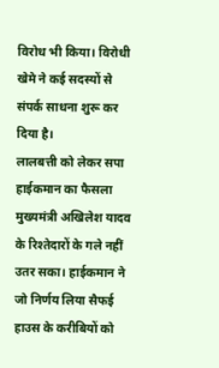विरोध भी किया। विरोधी खेमे ने कई सदस्यों से संपर्क साधना शुरू कर दिया है।
लालबत्ती को लेकर सपा हाईकमान का फैसला मुख्यमंत्री अखिलेश यादव के रिश्तेदारों के गले नहीं उतर सका। हाईकमान ने जो निर्णय लिया सैफई हाउस के करीबियों को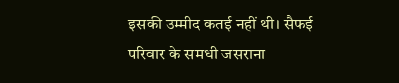इसकी उम्मीद कतई नहीं थी। सैफई परिवार के समधी जसराना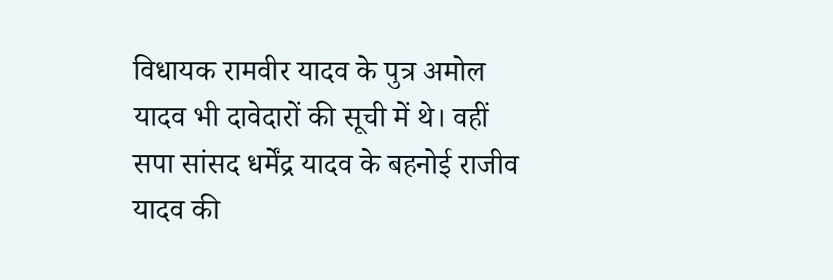विधायक रामवीर यादव के पुत्र अमोल यादव भी दावेदारों की सूची में थे। वहीं सपा सांसद धर्मेंद्र यादव के बहनोई राजीव यादव की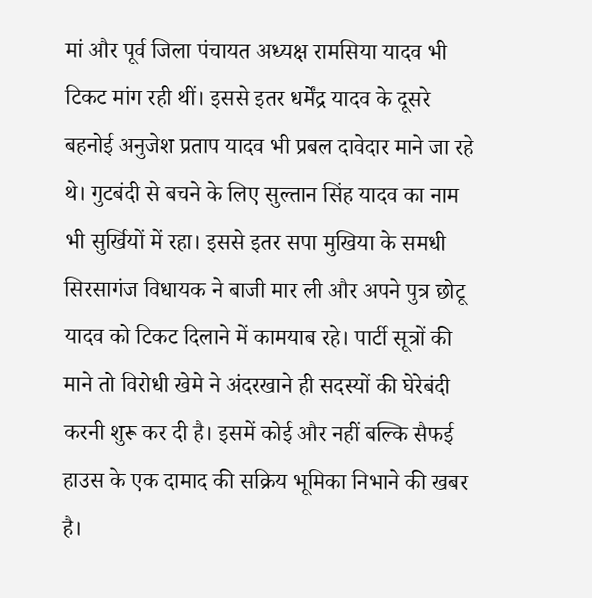मां और पूर्व जिला पंचायत अध्यक्ष रामसिया यादव भी टिकट मांग रही थीं। इससे इतर धर्मेंद्र यादव के दूसरे बहनोई अनुजेश प्रताप यादव भी प्रबल दावेदार माने जा रहे थे। गुटबंदी से बचने के लिए सुल्तान सिंह यादव का नाम भी सुर्खियों में रहा। इससे इतर सपा मुखिया के समधी सिरसागंज विधायक ने बाजी मार ली और अपने पुत्र छोटू यादव को टिकट दिलाने में कामयाब रहे। पार्टी सूत्रों की माने तो विरोधी खेमे ने अंदरखाने ही सदस्यों की घेरेबंदी करनी शुरू कर दी है। इसमें कोई और नहीं बल्कि सैफई हाउस के एक दामाद की सक्रिय भूमिका निभाने की खबर है।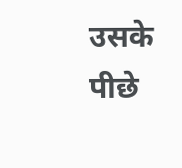उसके पीछे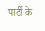पार्टी के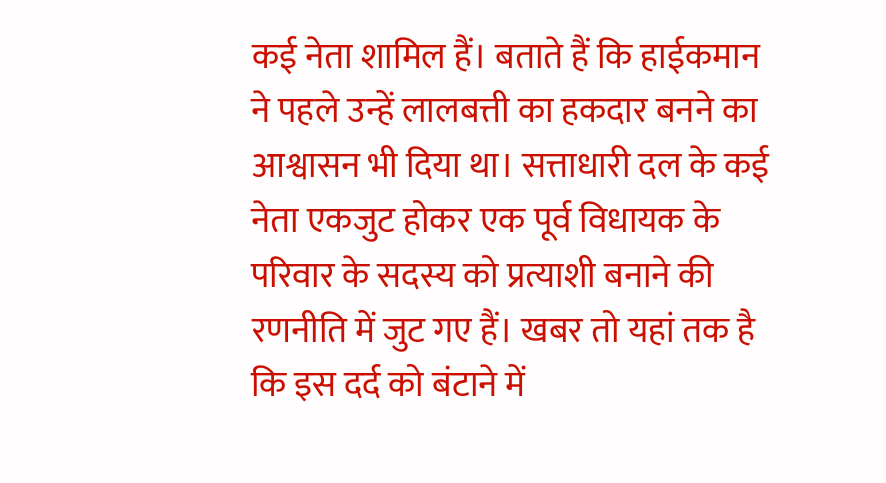कई नेता शामिल हैं। बताते हैं कि हाईकमान ने पहले उन्हें लालबत्ती का हकदार बनने का आश्वासन भी दिया था। सत्ताधारी दल के कई नेता एकजुट होकर एक पूर्व विधायक के परिवार के सदस्य को प्रत्याशी बनाने की रणनीति में जुट गए हैं। खबर तो यहां तक है कि इस दर्द को बंटाने में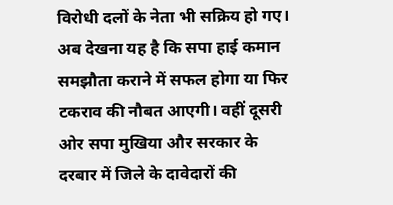विरोधी दलों के नेता भी सक्रिय हो गए। अब देखना यह है कि सपा हाई कमान समझौता कराने में सफल होगा या फिर टकराव की नौबत आएगी। वहीं दूसरी ओर सपा मुखिया और सरकार के दरबार में जिले के दावेदारों की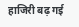हाजिरी बढ़ गई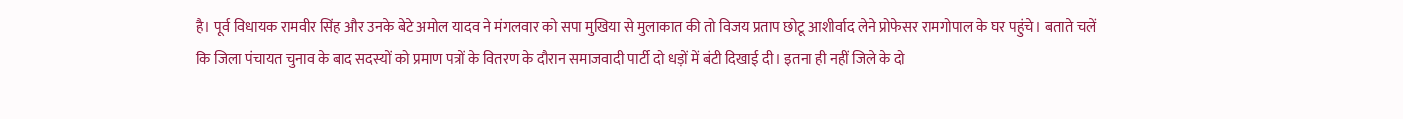है। पूर्व विधायक रामवीर सिंह और उनके बेटे अमोल यादव ने मंगलवार को सपा मुखिया से मुलाकात की तो विजय प्रताप छोटू आशीर्वाद लेने प्रोफेसर रामगोपाल के घर पहुंचे। बताते चलें कि जिला पंचायत चुनाव के बाद सदस्यों को प्रमाण पत्रों के वितरण के दौरान समाजवादी पार्टी दो धड़ों में बंटी दिखाई दी। इतना ही नहीं जिले के दो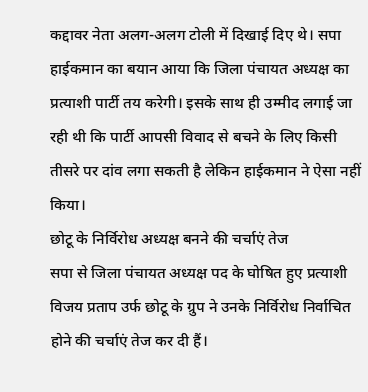कद्दावर नेता अलग-अलग टोली में दिखाई दिए थे। सपा हाईकमान का बयान आया कि जिला पंचायत अध्यक्ष का प्रत्याशी पार्टी तय करेगी। इसके साथ ही उम्मीद लगाई जा रही थी कि पार्टी आपसी विवाद से बचने के लिए किसी तीसरे पर दांव लगा सकती है लेकिन हाईकमान ने ऐसा नहीं किया।
छोटू के निर्विरोध अध्यक्ष बनने की चर्चाएं तेज
सपा से जिला पंचायत अध्यक्ष पद के घोषित हुए प्रत्याशी विजय प्रताप उर्फ छोटू के ग्रुप ने उनके निर्विरोध निर्वाचित होने की चर्चाएं तेज कर दी हैं।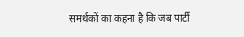समर्थकों का कहना है कि जब पार्टी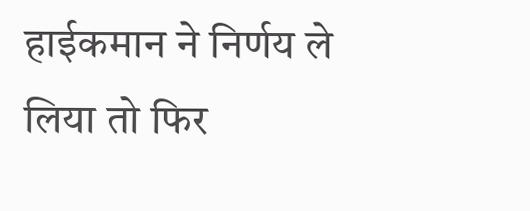हाईकमान ने निर्णय ले लिया तो फिर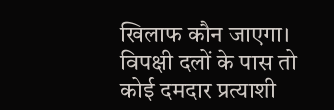खिलाफ कौन जाएगा। विपक्षी दलों के पास तो कोई दमदार प्रत्याशी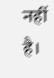नहीं है।